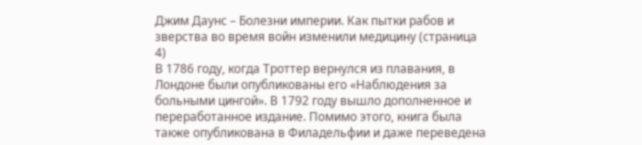Джим Даунс – Болезни империи. Как пытки рабов и зверства во время войн изменили медицину (страница 4)
В 1786 году, когда Троттер вернулся из плавания, в Лондоне были опубликованы его «Наблюдения за больными цингой». В 1792 году вышло дополненное и переработанное издание. Помимо этого, книга была также опубликована в Филадельфии и даже переведена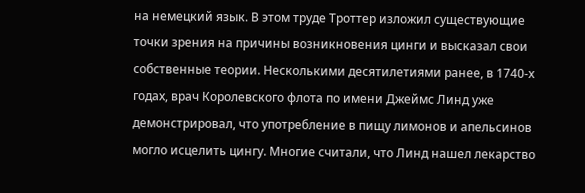на немецкий язык. В этом труде Троттер изложил существующие точки зрения на причины возникновения цинги и высказал свои собственные теории. Несколькими десятилетиями ранее, в 1740‑х годах, врач Королевского флота по имени Джеймс Линд уже демонстрировал, что употребление в пищу лимонов и апельсинов могло исцелить цингу. Многие считали, что Линд нашел лекарство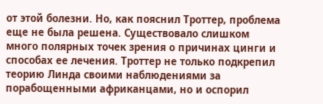от этой болезни. Но, как пояснил Троттер, проблема еще не была решена. Существовало слишком много полярных точек зрения о причинах цинги и способах ее лечения. Троттер не только подкрепил теорию Линда своими наблюдениями за порабощенными африканцами, но и оспорил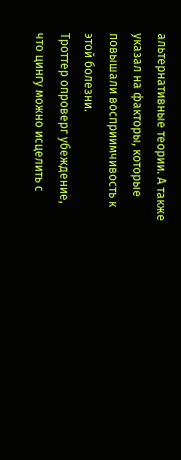альтернативные теории. А также указал на факторы, которые повышали восприимчивость к этой болезни.
Троттер опроверг убеждение, что цингу можно исцелить с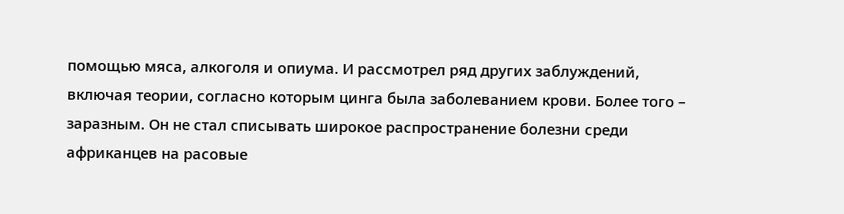помощью мяса, алкоголя и опиума. И рассмотрел ряд других заблуждений, включая теории, согласно которым цинга была заболеванием крови. Более того – заразным. Он не стал списывать широкое распространение болезни среди африканцев на расовые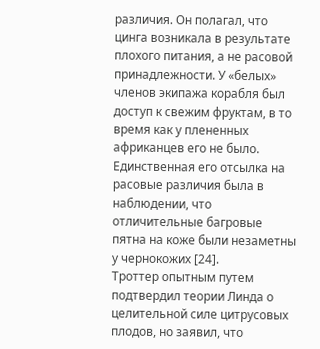различия. Он полагал, что цинга возникала в результате плохого питания, а не расовой принадлежности. У «белых» членов экипажа корабля был доступ к свежим фруктам, в то время как у плененных африканцев его не было. Единственная его отсылка на расовые различия была в наблюдении, что отличительные багровые пятна на коже были незаметны у чернокожих [24].
Троттер опытным путем подтвердил теории Линда о целительной силе цитрусовых плодов, но заявил, что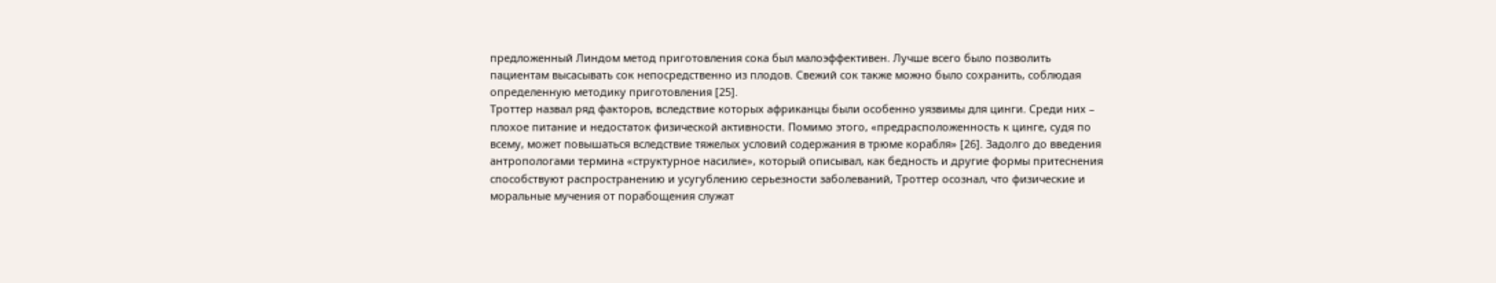предложенный Линдом метод приготовления сока был малоэффективен. Лучше всего было позволить пациентам высасывать сок непосредственно из плодов. Свежий сок также можно было сохранить, соблюдая определенную методику приготовления [25].
Троттер назвал ряд факторов, вследствие которых африканцы были особенно уязвимы для цинги. Среди них – плохое питание и недостаток физической активности. Помимо этого, «предрасположенность к цинге, судя по всему, может повышаться вследствие тяжелых условий содержания в трюме корабля» [26]. Задолго до введения антропологами термина «структурное насилие», который описывал, как бедность и другие формы притеснения способствуют распространению и усугублению серьезности заболеваний, Троттер осознал, что физические и моральные мучения от порабощения служат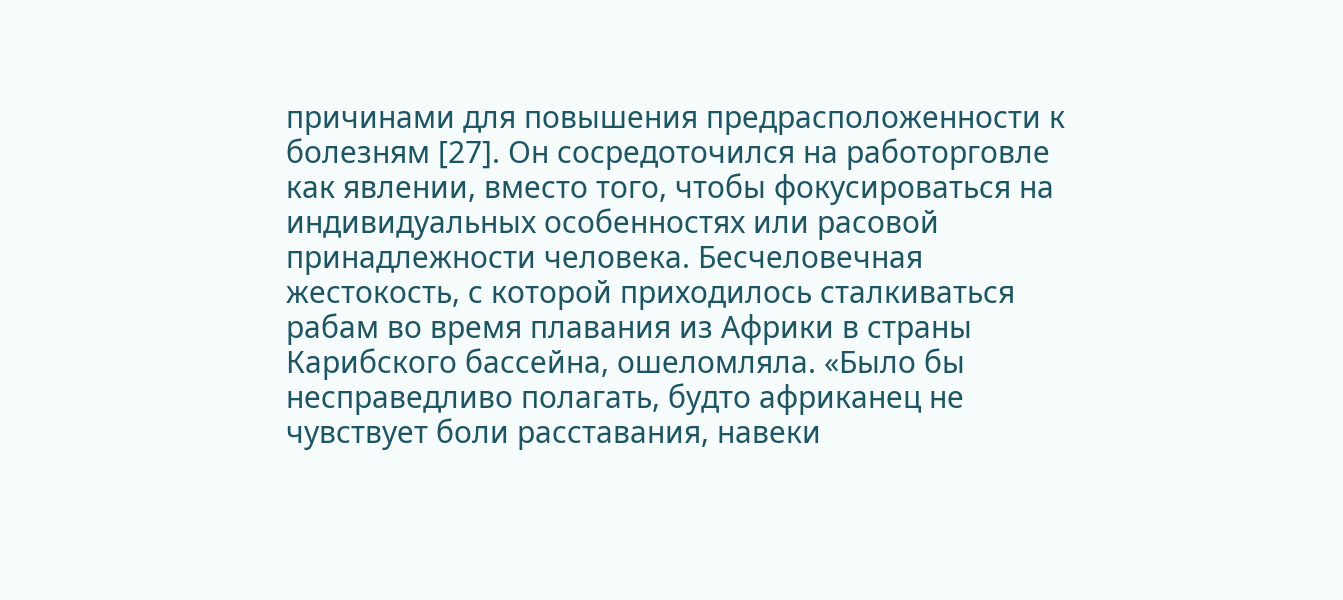причинами для повышения предрасположенности к болезням [27]. Он сосредоточился на работорговле как явлении, вместо того, чтобы фокусироваться на индивидуальных особенностях или расовой принадлежности человека. Бесчеловечная жестокость, с которой приходилось сталкиваться рабам во время плавания из Африки в страны Карибского бассейна, ошеломляла. «Было бы несправедливо полагать, будто африканец не чувствует боли расставания, навеки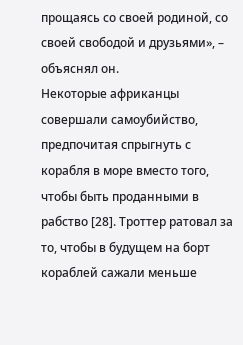прощаясь со своей родиной, со своей свободой и друзьями», – объяснял он.
Некоторые африканцы совершали самоубийство, предпочитая спрыгнуть с корабля в море вместо того, чтобы быть проданными в рабство [28]. Троттер ратовал за то, чтобы в будущем на борт кораблей сажали меньше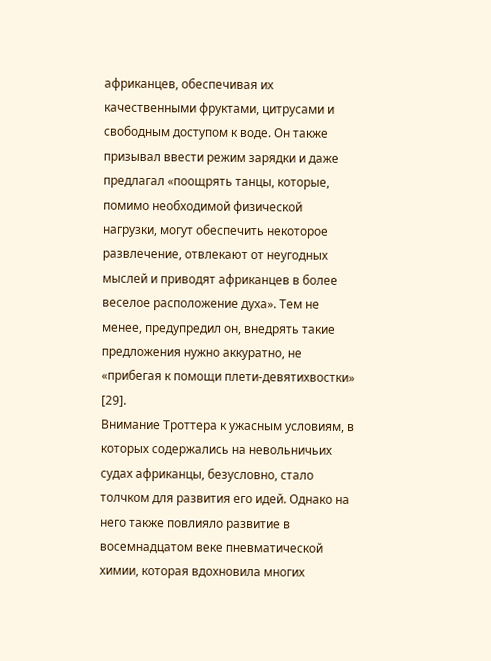африканцев, обеспечивая их качественными фруктами, цитрусами и свободным доступом к воде. Он также призывал ввести режим зарядки и даже предлагал «поощрять танцы, которые, помимо необходимой физической нагрузки, могут обеспечить некоторое развлечение, отвлекают от неугодных мыслей и приводят африканцев в более веселое расположение духа». Тем не менее, предупредил он, внедрять такие предложения нужно аккуратно, не «прибегая к помощи плети‑девятихвостки» [29].
Внимание Троттера к ужасным условиям, в которых содержались на невольничьих судах африканцы, безусловно, стало толчком для развития его идей. Однако на него также повлияло развитие в восемнадцатом веке пневматической химии, которая вдохновила многих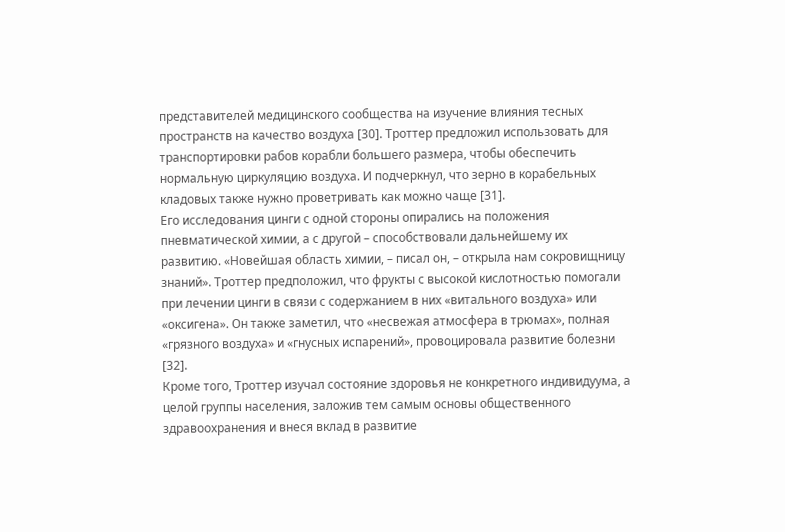представителей медицинского сообщества на изучение влияния тесных пространств на качество воздуха [30]. Троттер предложил использовать для транспортировки рабов корабли большего размера, чтобы обеспечить нормальную циркуляцию воздуха. И подчеркнул, что зерно в корабельных кладовых также нужно проветривать как можно чаще [31].
Его исследования цинги с одной стороны опирались на положения пневматической химии, а с другой – способствовали дальнейшему их развитию. «Новейшая область химии, – писал он, – открыла нам сокровищницу знаний». Троттер предположил, что фрукты с высокой кислотностью помогали при лечении цинги в связи с содержанием в них «витального воздуха» или «оксигена». Он также заметил, что «несвежая атмосфера в трюмах», полная «грязного воздуха» и «гнусных испарений», провоцировала развитие болезни [32].
Кроме того, Троттер изучал состояние здоровья не конкретного индивидуума, а целой группы населения, заложив тем самым основы общественного здравоохранения и внеся вклад в развитие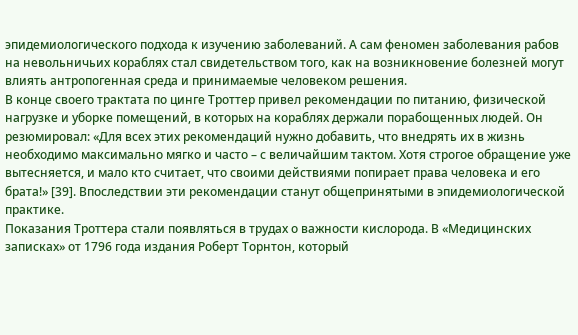эпидемиологического подхода к изучению заболеваний. А сам феномен заболевания рабов на невольничьих кораблях стал свидетельством того, как на возникновение болезней могут влиять антропогенная среда и принимаемые человеком решения.
В конце своего трактата по цинге Троттер привел рекомендации по питанию, физической нагрузке и уборке помещений, в которых на кораблях держали порабощенных людей. Он резюмировал: «Для всех этих рекомендаций нужно добавить, что внедрять их в жизнь необходимо максимально мягко и часто – с величайшим тактом. Хотя строгое обращение уже вытесняется, и мало кто считает, что своими действиями попирает права человека и его брата!» [39]. Впоследствии эти рекомендации станут общепринятыми в эпидемиологической практике.
Показания Троттера стали появляться в трудах о важности кислорода. В «Медицинских записках» от 1796 года издания Роберт Торнтон, который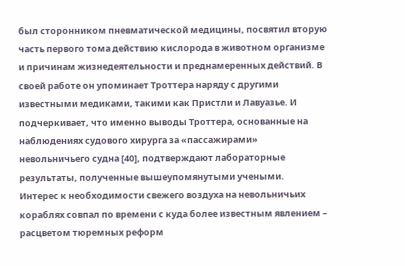был сторонником пневматической медицины, посвятил вторую часть первого тома действию кислорода в животном организме и причинам жизнедеятельности и преднамеренных действий. В своей работе он упоминает Троттера наряду с другими известными медиками, такими как Пристли и Лавуазье. И подчеркивает, что именно выводы Троттера, основанные на наблюдениях судового хирурга за «пассажирами» невольничьего судна [40], подтверждают лабораторные результаты, полученные вышеупомянутыми учеными.
Интерес к необходимости свежего воздуха на невольничьих кораблях совпал по времени с куда более известным явлением – расцветом тюремных реформ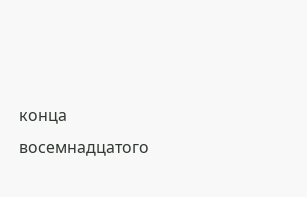конца восемнадцатого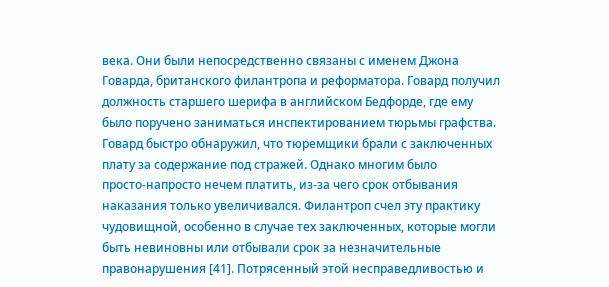века. Они были непосредственно связаны с именем Джона Говарда, британского филантропа и реформатора. Говард получил должность старшего шерифа в английском Бедфорде, где ему было поручено заниматься инспектированием тюрьмы графства. Говард быстро обнаружил, что тюремщики брали с заключенных плату за содержание под стражей. Однако многим было просто‑напросто нечем платить, из‑за чего срок отбывания наказания только увеличивался. Филантроп счел эту практику чудовищной, особенно в случае тех заключенных, которые могли быть невиновны или отбывали срок за незначительные правонарушения [41]. Потрясенный этой несправедливостью и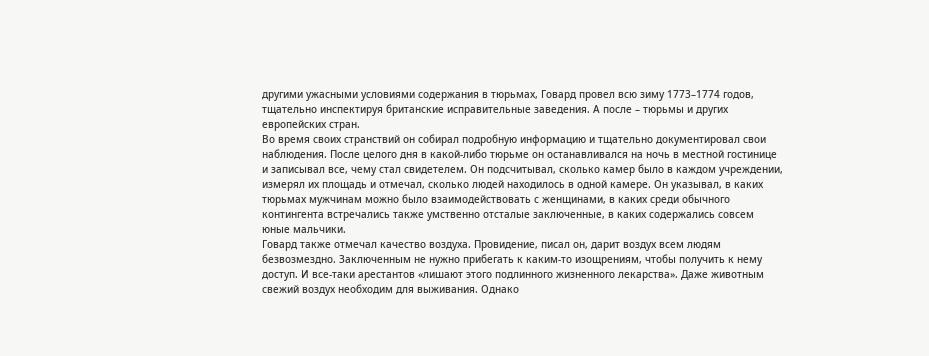другими ужасными условиями содержания в тюрьмах, Говард провел всю зиму 1773–1774 годов, тщательно инспектируя британские исправительные заведения. А после – тюрьмы и других европейских стран.
Во время своих странствий он собирал подробную информацию и тщательно документировал свои наблюдения. После целого дня в какой‑либо тюрьме он останавливался на ночь в местной гостинице и записывал все, чему стал свидетелем. Он подсчитывал, сколько камер было в каждом учреждении, измерял их площадь и отмечал, сколько людей находилось в одной камере. Он указывал, в каких тюрьмах мужчинам можно было взаимодействовать с женщинами, в каких среди обычного контингента встречались также умственно отсталые заключенные, в каких содержались совсем юные мальчики.
Говард также отмечал качество воздуха. Провидение, писал он, дарит воздух всем людям безвозмездно. Заключенным не нужно прибегать к каким‑то изощрениям, чтобы получить к нему доступ. И все‑таки арестантов «лишают этого подлинного жизненного лекарства». Даже животным свежий воздух необходим для выживания. Однако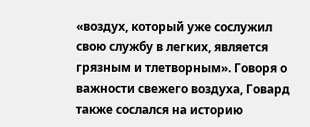«воздух, который уже сослужил свою службу в легких, является грязным и тлетворным». Говоря о важности свежего воздуха, Говард также сослался на историю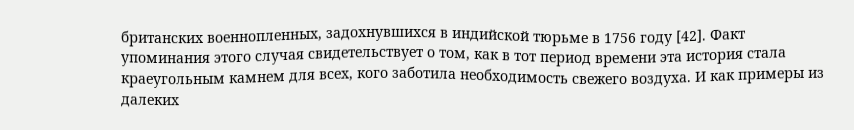британских военнопленных, задохнувшихся в индийской тюрьме в 1756 году [42]. Факт упоминания этого случая свидетельствует о том, как в тот период времени эта история стала краеугольным камнем для всех, кого заботила необходимость свежего воздуха. И как примеры из далеких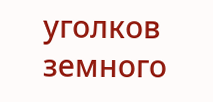уголков земного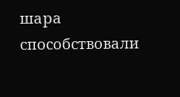шара способствовали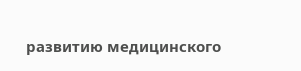развитию медицинского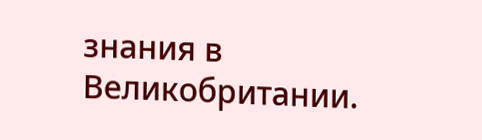знания в Великобритании.